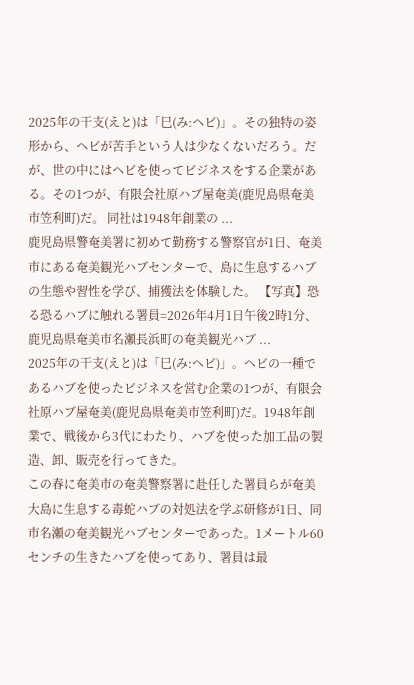2025年の干支(えと)は「巳(み:ヘビ)」。その独特の姿形から、ヘビが苦手という人は少なくないだろう。だが、世の中にはヘビを使ってビジネスをする企業がある。その1つが、有限会社原ハブ屋奄美(鹿児島県奄美市笠利町)だ。 同社は1948年創業の ...
鹿児島県警奄美署に初めて勤務する警察官が1日、奄美市にある奄美観光ハブセンターで、島に生息するハブの生態や習性を学び、捕獲法を体験した。 【写真】恐る恐るハブに触れる署員=2026年4月1日午後2時1分、鹿児島県奄美市名瀬長浜町の奄美観光ハブ ...
2025年の干支(えと)は「巳(み:ヘビ)」。ヘビの一種であるハブを使ったビジネスを営む企業の1つが、有限会社原ハブ屋奄美(鹿児島県奄美市笠利町)だ。1948年創業で、戦後から3代にわたり、ハブを使った加工品の製造、卸、販売を行ってきた。
この春に奄美市の奄美警察署に赴任した署員らが奄美大島に生息する毒蛇ハブの対処法を学ぶ研修が1日、同市名瀬の奄美観光ハブセンターであった。1メートル60センチの生きたハブを使ってあり、署員は最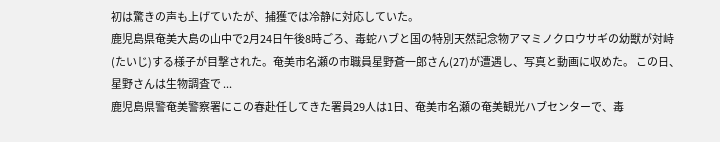初は驚きの声も上げていたが、捕獲では冷静に対応していた。
鹿児島県奄美大島の山中で2月24日午後8時ごろ、毒蛇ハブと国の特別天然記念物アマミノクロウサギの幼獣が対峙(たいじ)する様子が目撃された。奄美市名瀬の市職員星野蒼一郎さん(27)が遭遇し、写真と動画に収めた。 この日、星野さんは生物調査で ...
鹿児島県警奄美警察署にこの春赴任してきた署員29人は1日、奄美市名瀬の奄美観光ハブセンターで、毒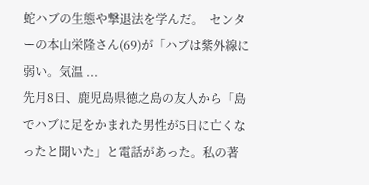蛇ハブの生態や撃退法を学んだ。  センターの本山栄隆さん(69)が「ハブは紫外線に弱い。気温 ...
先月8日、鹿児島県徳之島の友人から「島でハブに足をかまれた男性が5日に亡くなったと聞いた」と電話があった。私の著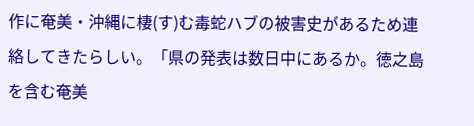作に奄美・沖縄に棲(す)む毒蛇ハブの被害史があるため連絡してきたらしい。「県の発表は数日中にあるか。徳之島を含む奄美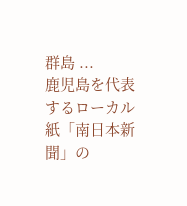群島 ...
鹿児島を代表するローカル紙「南日本新聞」の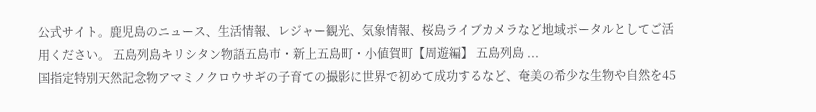公式サイト。鹿児島のニュース、生活情報、レジャー観光、気象情報、桜島ライブカメラなど地域ポータルとしてご活用ください。 五島列島キリシタン物語五島市・新上五島町・小値賀町【周遊編】 五島列島 ...
国指定特別天然記念物アマミノクロウサギの子育ての撮影に世界で初めて成功するなど、奄美の希少な生物や自然を45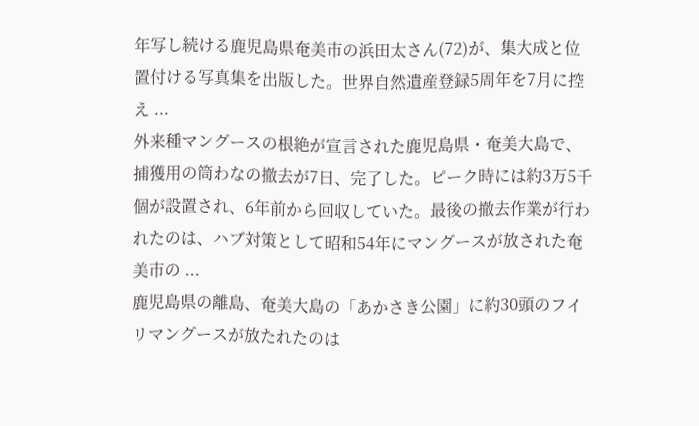年写し続ける鹿児島県奄美市の浜田太さん(72)が、集大成と位置付ける写真集を出版した。世界自然遺産登録5周年を7月に控え ...
外来種マングースの根絶が宣言された鹿児島県・奄美大島で、捕獲用の筒わなの撤去が7日、完了した。ピーク時には約3万5千個が設置され、6年前から回収していた。最後の撤去作業が行われたのは、ハブ対策として昭和54年にマングースが放された奄美市の ...
鹿児島県の離島、奄美大島の「あかさき公園」に約30頭のフイリマングースが放たれたのは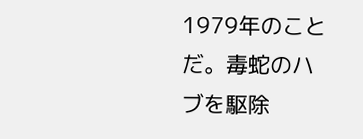1979年のことだ。毒蛇のハブを駆除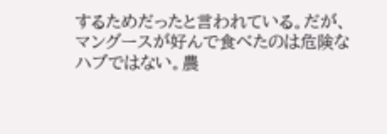するためだったと言われている。だが、マングースが好んで食べたのは危険なハブではない。農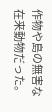作物や島の無害な在来動物だった。